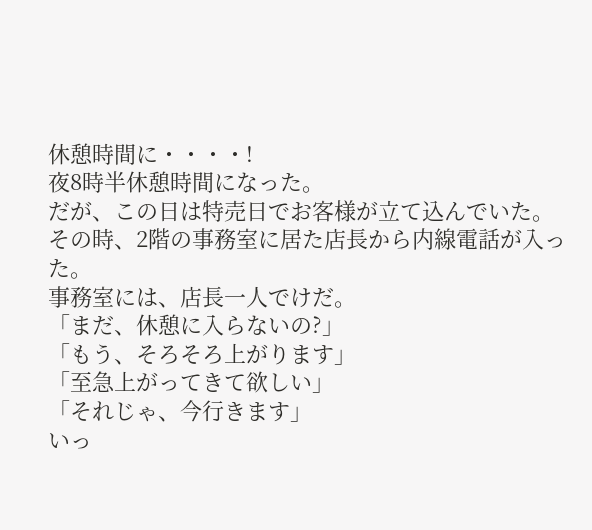休憩時間に・・・・!
夜8時半休憩時間になった。
だが、この日は特売日でお客様が立て込んでいた。
その時、2階の事務室に居た店長から内線電話が入った。
事務室には、店長一人でけだ。
「まだ、休憩に入らないの?」
「もう、そろそろ上がります」
「至急上がってきて欲しい」
「それじゃ、今行きます」
いっ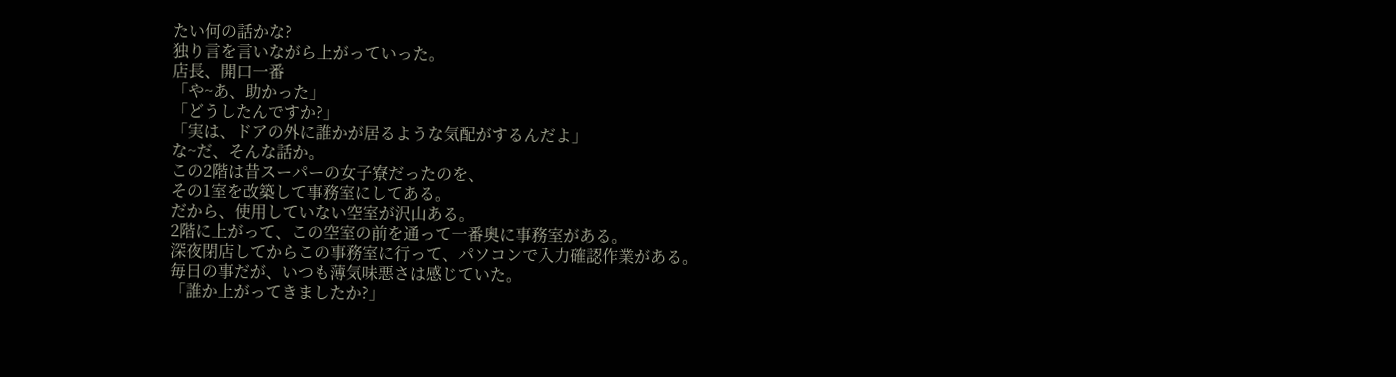たい何の話かな?
独り言を言いながら上がっていった。
店長、開口一番
「や~あ、助かった」
「どうしたんですか?」
「実は、ドアの外に誰かが居るような気配がするんだよ」
な~だ、そんな話か。
この2階は昔スーパーの女子寮だったのを、
その1室を改築して事務室にしてある。
だから、使用していない空室が沢山ある。
2階に上がって、この空室の前を通って一番奥に事務室がある。
深夜閉店してからこの事務室に行って、パソコンで入力確認作業がある。
毎日の事だが、いつも薄気味悪さは感じていた。
「誰か上がってきましたか?」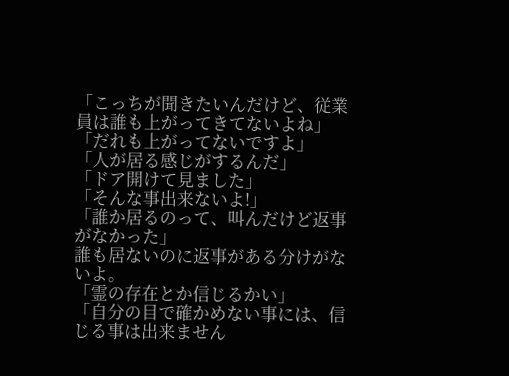「こっちが聞きたいんだけど、従業員は誰も上がってきてないよね」
「だれも上がってないですよ」
「人が居る感じがするんだ」
「ドア開けて見ました」
「そんな事出来ないよ!」
「誰か居るのって、叫んだけど返事がなかった」
誰も居ないのに返事がある分けがないよ。
「霊の存在とか信じるかい」
「自分の目で確かめない事には、信じる事は出来ません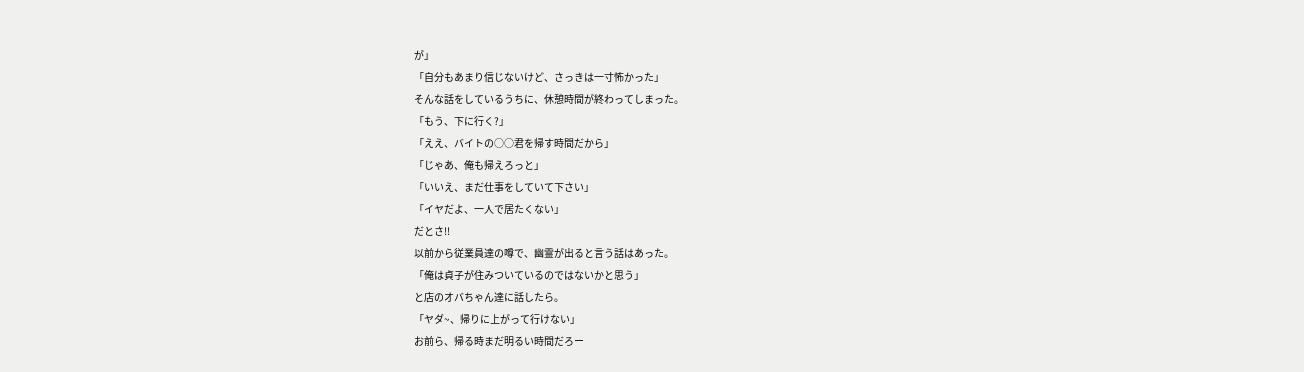が」
「自分もあまり信じないけど、さっきは一寸怖かった」
そんな話をしているうちに、休憩時間が終わってしまった。
「もう、下に行く?」
「ええ、バイトの○○君を帰す時間だから」
「じゃあ、俺も帰えろっと」
「いいえ、まだ仕事をしていて下さい」
「イヤだよ、一人で居たくない」
だとさ!!
以前から従業員達の噂で、幽霊が出ると言う話はあった。
「俺は貞子が住みついているのではないかと思う」
と店のオバちゃん達に話したら。
「ヤダ~、帰りに上がって行けない」
お前ら、帰る時まだ明るい時間だろー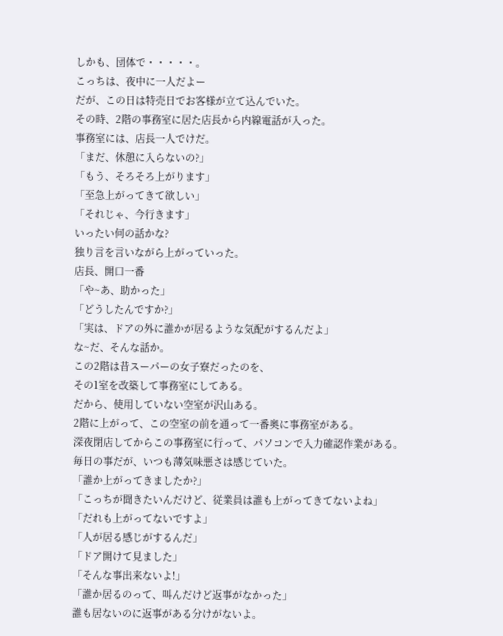しかも、団体で・・・・・。
こっちは、夜中に一人だよー
だが、この日は特売日でお客様が立て込んでいた。
その時、2階の事務室に居た店長から内線電話が入った。
事務室には、店長一人でけだ。
「まだ、休憩に入らないの?」
「もう、そろそろ上がります」
「至急上がってきて欲しい」
「それじゃ、今行きます」
いったい何の話かな?
独り言を言いながら上がっていった。
店長、開口一番
「や~あ、助かった」
「どうしたんですか?」
「実は、ドアの外に誰かが居るような気配がするんだよ」
な~だ、そんな話か。
この2階は昔スーパーの女子寮だったのを、
その1室を改築して事務室にしてある。
だから、使用していない空室が沢山ある。
2階に上がって、この空室の前を通って一番奥に事務室がある。
深夜閉店してからこの事務室に行って、パソコンで入力確認作業がある。
毎日の事だが、いつも薄気味悪さは感じていた。
「誰か上がってきましたか?」
「こっちが聞きたいんだけど、従業員は誰も上がってきてないよね」
「だれも上がってないですよ」
「人が居る感じがするんだ」
「ドア開けて見ました」
「そんな事出来ないよ!」
「誰か居るのって、叫んだけど返事がなかった」
誰も居ないのに返事がある分けがないよ。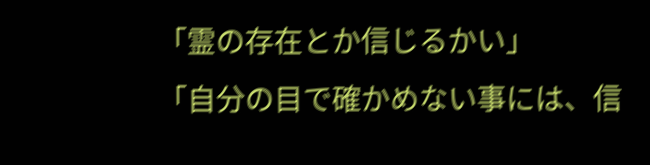「霊の存在とか信じるかい」
「自分の目で確かめない事には、信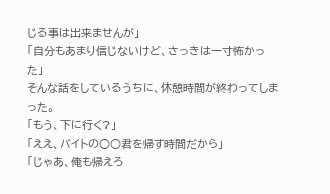じる事は出来ませんが」
「自分もあまり信じないけど、さっきは一寸怖かった」
そんな話をしているうちに、休憩時間が終わってしまった。
「もう、下に行く?」
「ええ、バイトの○○君を帰す時間だから」
「じゃあ、俺も帰えろ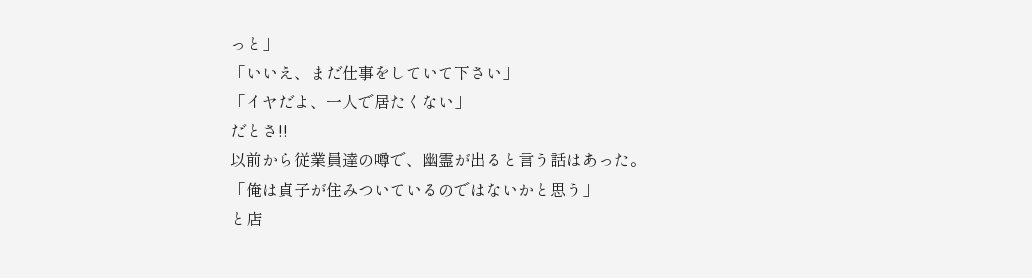っと」
「いいえ、まだ仕事をしていて下さい」
「イヤだよ、一人で居たくない」
だとさ!!
以前から従業員達の噂で、幽霊が出ると言う話はあった。
「俺は貞子が住みついているのではないかと思う」
と店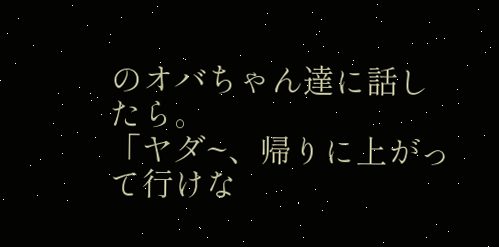のオバちゃん達に話したら。
「ヤダ~、帰りに上がって行けな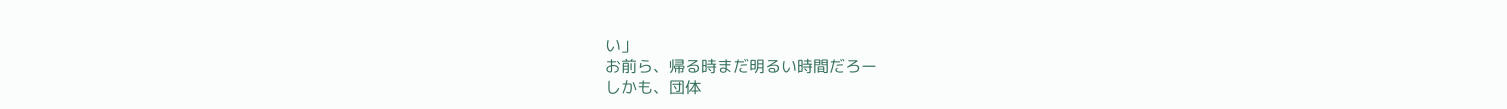い」
お前ら、帰る時まだ明るい時間だろー
しかも、団体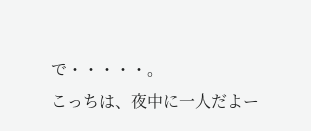で・・・・・。
こっちは、夜中に一人だよー